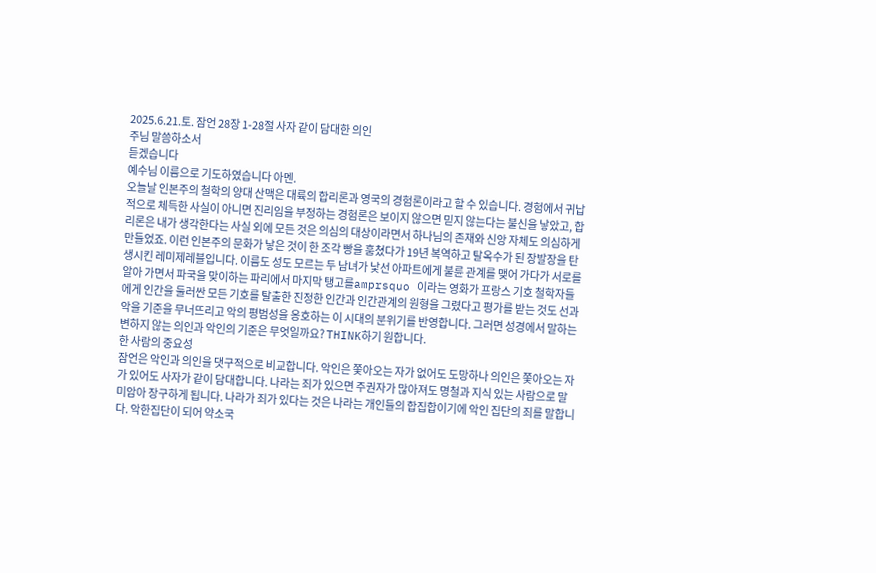2025.6.21.토. 잠언 28장 1-28절 사자 같이 담대한 의인
주님 말씀하소서
듣겠습니다
예수님 이름으로 기도하였습니다 아멘.
오늘날 인본주의 철학의 양대 산맥은 대륙의 합리론과 영국의 경험론이라고 할 수 있습니다. 경험에서 귀납적으로 체득한 사실이 아니면 진리임을 부정하는 경험론은 보이지 않으면 믿지 않는다는 불신을 낳았고, 합리론은 내가 생각한다는 사실 외에 모든 것은 의심의 대상이라면서 하나님의 존재와 신앙 자체도 의심하게 만들었죠. 이런 인본주의 문화가 낳은 것이 한 조각 빵을 훔쳤다가 19년 복역하고 탈옥수가 된 장발장을 탄생시킨 레미제레블입니다. 이름도 성도 모르는 두 남녀가 낯선 아파트에게 불륜 관계를 맺어 가다가 서로를 알아 가면서 파국을 맞이하는 파리에서 마지막 탱고를amprsquo 이라는 영화가 프랑스 기호 철학자들에게 인간을 둘러싼 모든 기호를 탈출한 진정한 인간과 인간관계의 원형을 그렸다고 평가를 받는 것도 선과 악을 기준을 무너뜨리고 악의 평범성을 옹호하는 이 시대의 분위기를 반영합니다. 그러면 성경에서 말하는 변하지 않는 의인과 악인의 기준은 무엇일까요? THINK하기 원합니다.
한 사람의 중요성
잠언은 악인과 의인을 댓구적으로 비교합니다. 악인은 쫓아오는 자가 없어도 도망하나 의인은 쫓아오는 자가 있어도 사자가 같이 담대합니다. 나라는 죄가 있으면 주권자가 많아져도 명철과 지식 있는 사람으로 말미암아 장구하게 됩니다. 나라가 죄가 있다는 것은 나라는 개인들의 합집합이기에 악인 집단의 죄를 말합니다. 악한집단이 되어 약소국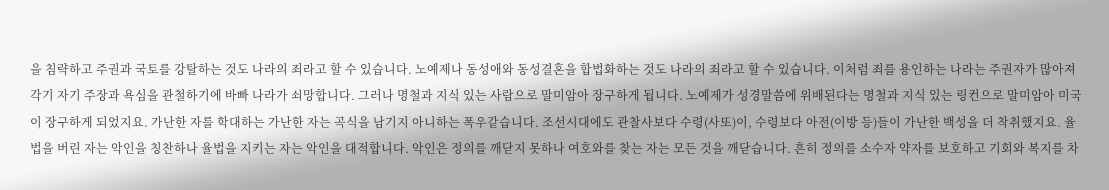을 침략하고 주권과 국토를 강탈하는 것도 나라의 죄라고 할 수 있습니다. 노예제나 동성애와 동성결혼을 합법화하는 것도 나라의 죄라고 할 수 있습니다. 이처럼 죄를 용인하는 나라는 주권자가 많아져 각기 자기 주장과 욕심을 관철하기에 바빠 나라가 쇠망합니다. 그러나 명철과 지식 있는 사람으로 말미암아 장구하게 됩니다. 노예제가 성경말씀에 위배된다는 명철과 지식 있는 링컨으로 말미암아 미국이 장구하게 되었지요. 가난한 자를 학대하는 가난한 자는 곡식을 남기지 아니하는 폭우같습니다. 조선시대에도 관찰사보다 수령(사또)이, 수령보다 아전(이방 등)들이 가난한 백성을 더 착취했지요. 율법을 버린 자는 악인을 칭찬하나 율법을 지키는 자는 악인을 대적합니다. 악인은 정의를 깨닫지 못하나 여호와를 찾는 자는 모든 것을 깨닫습니다. 흔히 정의를 소수자 약자를 보호하고 기회와 복지를 차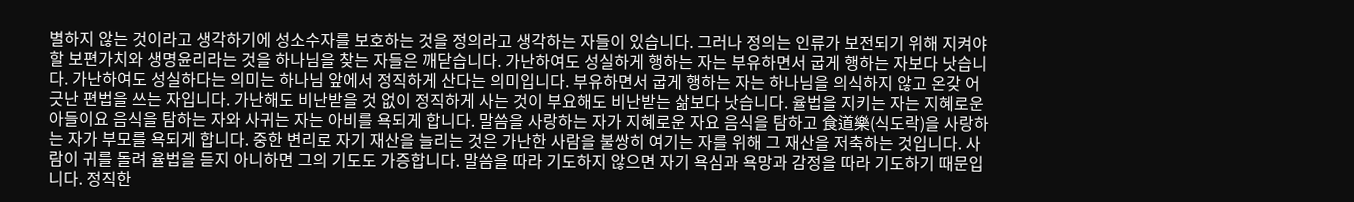별하지 않는 것이라고 생각하기에 성소수자를 보호하는 것을 정의라고 생각하는 자들이 있습니다. 그러나 정의는 인류가 보전되기 위해 지켜야 할 보편가치와 생명윤리라는 것을 하나님을 찾는 자들은 깨닫습니다. 가난하여도 성실하게 행하는 자는 부유하면서 굽게 행하는 자보다 낫습니다. 가난하여도 성실하다는 의미는 하나님 앞에서 정직하게 산다는 의미입니다. 부유하면서 굽게 행하는 자는 하나님을 의식하지 않고 온갖 어긋난 편법을 쓰는 자입니다. 가난해도 비난받을 것 없이 정직하게 사는 것이 부요해도 비난받는 삶보다 낫습니다. 율법을 지키는 자는 지혜로운 아들이요 음식을 탐하는 자와 사귀는 자는 아비를 욕되게 합니다. 말씀을 사랑하는 자가 지혜로운 자요 음식을 탐하고 食道樂(식도락)을 사랑하는 자가 부모를 욕되게 합니다. 중한 변리로 자기 재산을 늘리는 것은 가난한 사람을 불쌍히 여기는 자를 위해 그 재산을 저축하는 것입니다. 사람이 귀를 돌려 율법을 듣지 아니하면 그의 기도도 가증합니다. 말씀을 따라 기도하지 않으면 자기 욕심과 욕망과 감정을 따라 기도하기 때문입니다. 정직한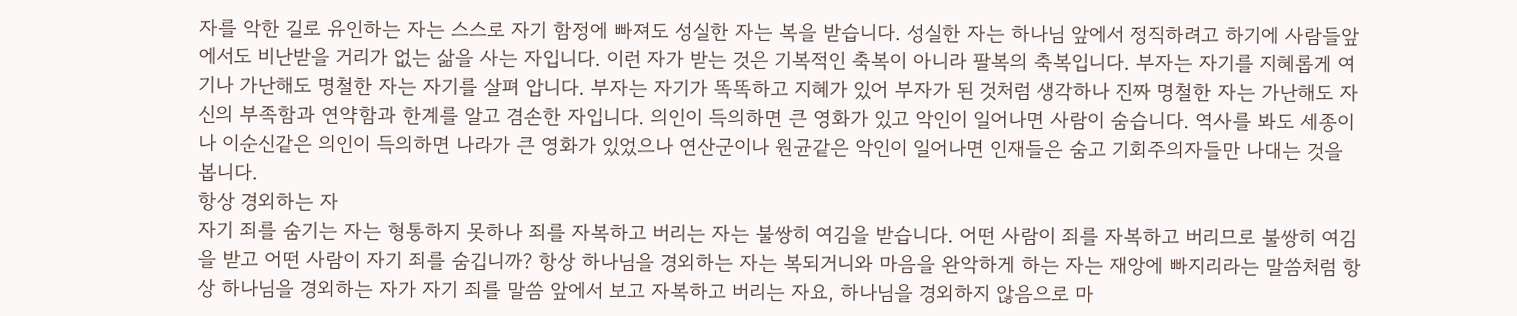자를 악한 길로 유인하는 자는 스스로 자기 함정에 빠져도 성실한 자는 복을 받습니다. 성실한 자는 하나님 앞에서 정직하려고 하기에 사람들앞에서도 비난받을 거리가 없는 삶을 사는 자입니다. 이런 자가 받는 것은 기복적인 축복이 아니라 팔복의 축복입니다. 부자는 자기를 지혜롭게 여기나 가난해도 명철한 자는 자기를 살펴 압니다. 부자는 자기가 똑똑하고 지혜가 있어 부자가 된 것처럼 생각하나 진짜 명철한 자는 가난해도 자신의 부족함과 연약함과 한계를 알고 겸손한 자입니다. 의인이 득의하면 큰 영화가 있고 악인이 일어나면 사람이 숨습니다. 역사를 봐도 세종이나 이순신같은 의인이 득의하면 나라가 큰 영화가 있었으나 연산군이나 원균같은 악인이 일어나면 인재들은 숨고 기회주의자들만 나대는 것을 봅니다.
항상 경외하는 자
자기 죄를 숨기는 자는 형통하지 못하나 죄를 자복하고 버리는 자는 불쌍히 여김을 받습니다. 어떤 사람이 죄를 자복하고 버리므로 불쌍히 여김을 받고 어떤 사람이 자기 죄를 숨깁니까? 항상 하나님을 경외하는 자는 복되거니와 마음을 완악하게 하는 자는 재앙에 빠지리라는 말씀처럼 항상 하나님을 경외하는 자가 자기 죄를 말씀 앞에서 보고 자복하고 버리는 자요, 하나님을 경외하지 않음으로 마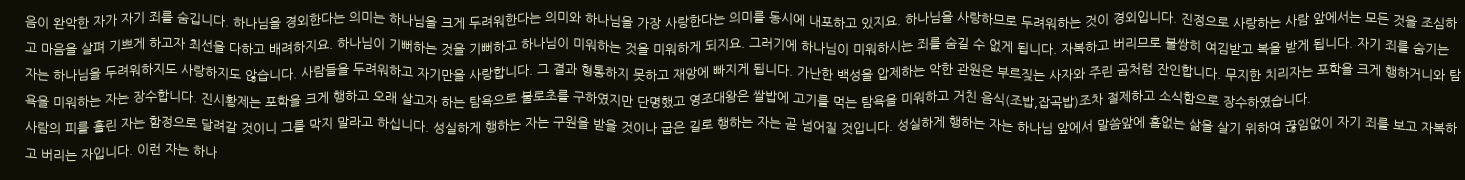음이 완악한 자가 자기 죄를 숨깁니다. 하나님을 경외한다는 의미는 하나님을 크게 두려워한다는 의미와 하나님을 가장 사랑한다는 의미를 동시에 내포하고 있지요. 하나님을 사랑하므로 두려워하는 것이 경외입니다. 진정으로 사랑하는 사람 앞에서는 모든 것을 조심하고 마음을 살펴 기쁘게 하고자 최선을 다하고 배려하지요. 하나님이 기뻐하는 것을 기뻐하고 하나님이 미워하는 것을 미워하게 되지요. 그러기에 하나님이 미워하시는 죄를 숨길 수 없게 됩니다. 자복하고 버리므로 불쌍히 여김받고 복을 받게 됩니다. 자기 죄를 숨기는 자는 하나님을 두려워하지도 사랑하지도 않습니다. 사람들을 두려워하고 자기만을 사랑합니다. 그 결과 형통하지 못하고 재앙에 빠지게 됩니다. 가난한 백성을 압제하는 악한 관원은 부르짖는 사자와 주린 곰처럼 잔인합니다. 무지한 치리자는 포학을 크게 행하거니와 탐욕을 미워하는 자는 장수합니다. 진시황제는 포학을 크게 행하고 오래 살고자 하는 탐욕으로 불로초를 구하였지만 단명했고 영조대왕은 쌀밥에 고기를 먹는 탐욕을 미워하고 거친 음식(조밥,잡곡밥)조차 절제하고 소식함으로 장수하였습니다.
사람의 피를 흘린 자는 함정으로 달려갈 것이니 그를 막지 말라고 하십니다. 성실하게 행하는 자는 구원을 받을 것이나 굽은 길로 행하는 자는 곧 넘어질 것입니다. 성실하게 행하는 자는 하나님 앞에서 말씀앞에 흠없는 삶을 살기 위하여 끊임없이 자기 죄를 보고 자복하고 버리는 자입니다. 이런 자는 하나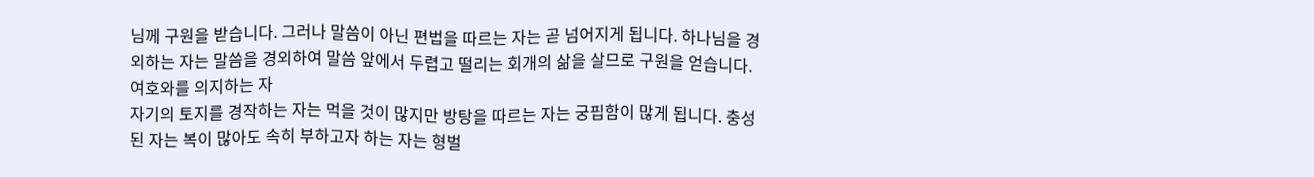님께 구원을 받습니다. 그러나 말씀이 아닌 편법을 따르는 자는 곧 넘어지게 됩니다. 하나님을 경외하는 자는 말씀을 경외하여 말씀 앞에서 두렵고 떨리는 회개의 삶을 살므로 구원을 얻습니다.
여호와를 의지하는 자
자기의 토지를 경작하는 자는 먹을 것이 많지만 방탕을 따르는 자는 궁핍함이 많게 됩니다. 충성된 자는 복이 많아도 속히 부하고자 하는 자는 형벌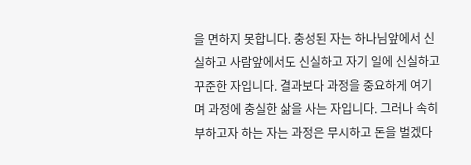을 면하지 못합니다. 충성된 자는 하나님앞에서 신실하고 사람앞에서도 신실하고 자기 일에 신실하고 꾸준한 자입니다. 결과보다 과정을 중요하게 여기며 과정에 충실한 삶을 사는 자입니다. 그러나 속히 부하고자 하는 자는 과정은 무시하고 돈을 벌겠다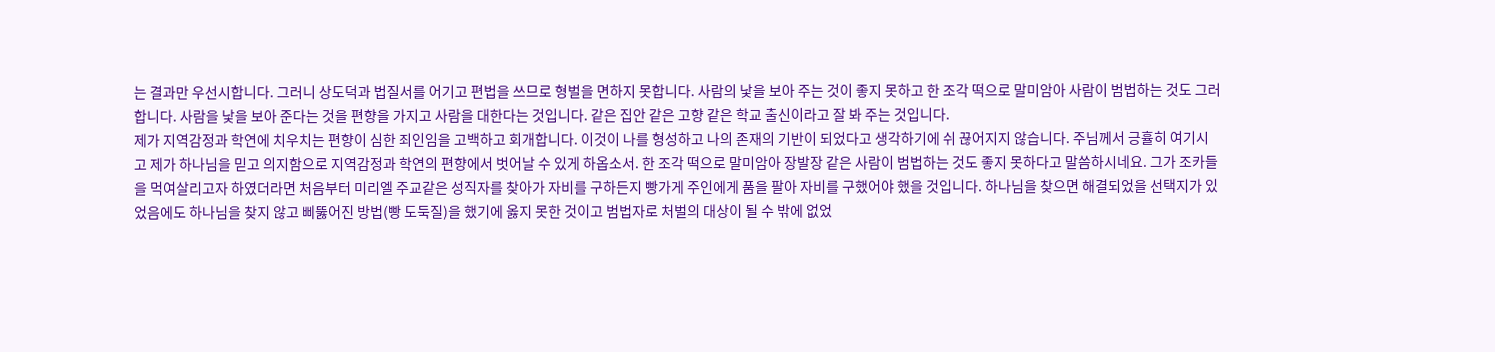는 결과만 우선시합니다. 그러니 상도덕과 법질서를 어기고 편법을 쓰므로 형벌을 면하지 못합니다. 사람의 낯을 보아 주는 것이 좋지 못하고 한 조각 떡으로 말미암아 사람이 범법하는 것도 그러합니다. 사람을 낯을 보아 준다는 것을 편향을 가지고 사람을 대한다는 것입니다. 같은 집안 같은 고향 같은 학교 출신이라고 잘 봐 주는 것입니다.
제가 지역감정과 학연에 치우치는 편향이 심한 죄인임을 고백하고 회개합니다. 이것이 나를 형성하고 나의 존재의 기반이 되었다고 생각하기에 쉬 끊어지지 않습니다. 주님께서 긍휼히 여기시고 제가 하나님을 믿고 의지함으로 지역감정과 학연의 편향에서 벗어날 수 있게 하옵소서. 한 조각 떡으로 말미암아 장발장 같은 사람이 범법하는 것도 좋지 못하다고 말씀하시네요. 그가 조카들을 먹여살리고자 하였더라면 처음부터 미리엘 주교같은 성직자를 찾아가 자비를 구하든지 빵가게 주인에게 품을 팔아 자비를 구했어야 했을 것입니다. 하나님을 찾으면 해결되었을 선택지가 있었음에도 하나님을 찾지 않고 삐뚫어진 방법(빵 도둑질)을 했기에 옳지 못한 것이고 범법자로 처벌의 대상이 될 수 밖에 없었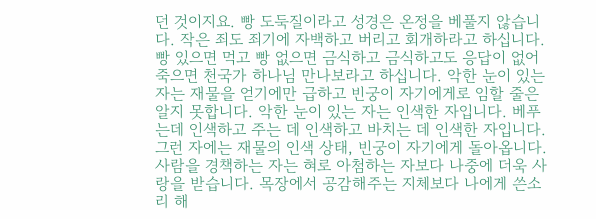던 것이지요. 빵 도둑질이라고 성경은 온정을 베풀지 않습니다. 작은 죄도 죄기에 자백하고 버리고 회개하라고 하십니다. 빵 있으면 먹고 빵 없으면 금식하고 금식하고도 응답이 없어 죽으면 천국가 하나님 만나보라고 하십니다. 악한 눈이 있는 자는 재물을 얻기에만 급하고 빈궁이 자기에게로 임할 줄은 알지 못합니다. 악한 눈이 있는 자는 인색한 자입니다. 베푸는데 인색하고 주는 데 인색하고 바치는 데 인색한 자입니다. 그런 자에는 재물의 인색 상태, 빈궁이 자기에게 돌아옵니다. 사람을 경책하는 자는 혀로 아첨하는 자보다 나중에 더욱 사랑을 받습니다. 목장에서 공감해주는 지체보다 나에게 쓴소리 해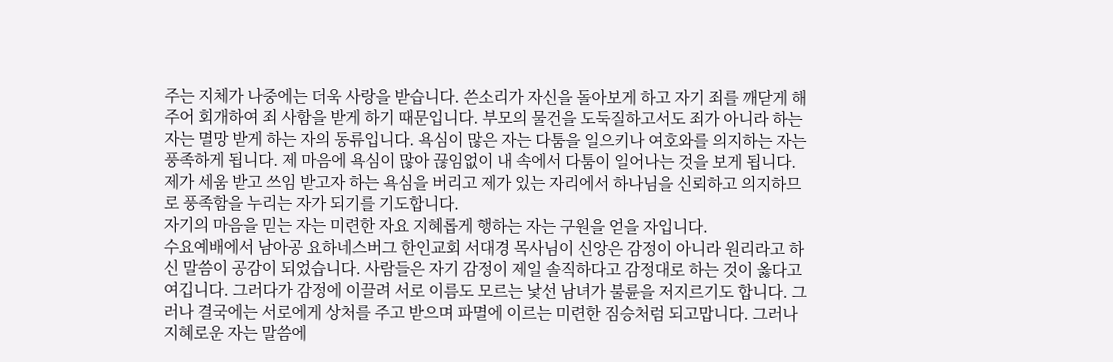주는 지체가 나중에는 더욱 사랑을 받습니다. 쓴소리가 자신을 돌아보게 하고 자기 죄를 깨닫게 해주어 회개하여 죄 사함을 받게 하기 때문입니다. 부모의 물건을 도둑질하고서도 죄가 아니라 하는 자는 멸망 받게 하는 자의 동류입니다. 욕심이 많은 자는 다툼을 일으키나 여호와를 의지하는 자는 풍족하게 됩니다. 제 마음에 욕심이 많아 끊임없이 내 속에서 다툼이 일어나는 것을 보게 됩니다. 제가 세움 받고 쓰임 받고자 하는 욕심을 버리고 제가 있는 자리에서 하나님을 신뢰하고 의지하므로 풍족함을 누리는 자가 되기를 기도합니다.
자기의 마음을 믿는 자는 미련한 자요 지혜롭게 행하는 자는 구원을 얻을 자입니다.
수요예배에서 남아공 요하네스버그 한인교회 서대경 목사님이 신앙은 감정이 아니라 원리라고 하신 말씀이 공감이 되었습니다. 사람들은 자기 감정이 제일 솔직하다고 감정대로 하는 것이 옳다고 여깁니다. 그러다가 감정에 이끌려 서로 이름도 모르는 낯선 남녀가 불륜을 저지르기도 합니다. 그러나 결국에는 서로에게 상처를 주고 받으며 파멸에 이르는 미련한 짐승처럼 되고맙니다. 그러나 지혜로운 자는 말씀에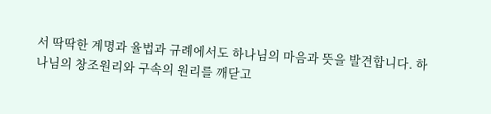서 딱딱한 계명과 율법과 규례에서도 하나님의 마음과 뜻을 발견합니다. 하나님의 창조원리와 구속의 원리를 깨닫고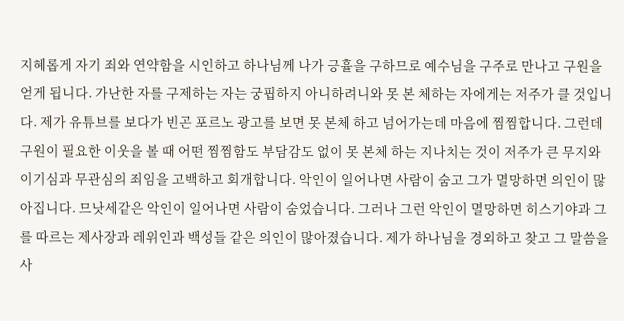지혜롭게 자기 죄와 연약함을 시인하고 하나님께 나가 긍휼을 구하므로 예수님을 구주로 만나고 구원을 얻게 됩니다. 가난한 자를 구제하는 자는 궁핍하지 아니하려니와 못 본 체하는 자에게는 저주가 클 것입니다. 제가 유튜브를 보다가 빈곤 포르노 광고를 보면 못 본체 하고 넘어가는데 마음에 찜찜합니다. 그런데 구원이 필요한 이웃을 볼 때 어떤 찜찜함도 부담감도 없이 못 본체 하는 지나치는 것이 저주가 큰 무지와 이기심과 무관심의 죄임을 고백하고 회개합니다. 악인이 일어나면 사람이 숨고 그가 멸망하면 의인이 많아집니다. 므낫세같은 악인이 일어나면 사람이 숨었습니다. 그러나 그런 악인이 멸망하면 히스기야과 그를 따르는 제사장과 레위인과 백성들 같은 의인이 많아졌습니다. 제가 하나님을 경외하고 찾고 그 말씀을 사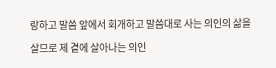랑하고 말씀 앞에서 회개하고 말씀대로 사는 의인의 삶을 살므로 제 곁에 살아나는 의인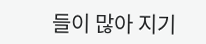들이 많아 지기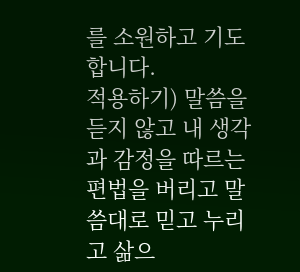를 소원하고 기도합니다.
적용하기) 말씀을 듣지 않고 내 생각과 감정을 따르는 편법을 버리고 말씀대로 믿고 누리고 삶으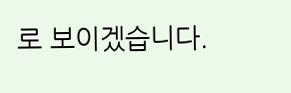로 보이겠습니다.